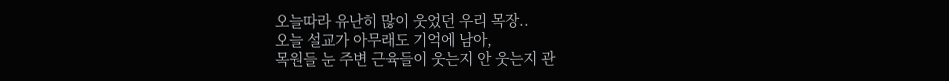오늘따라 유난히 많이 웃었던 우리 목장..
오늘 설교가 아무래도 기억에 남아,
목원들 눈 주변 근육들이 웃는지 안 웃는지 관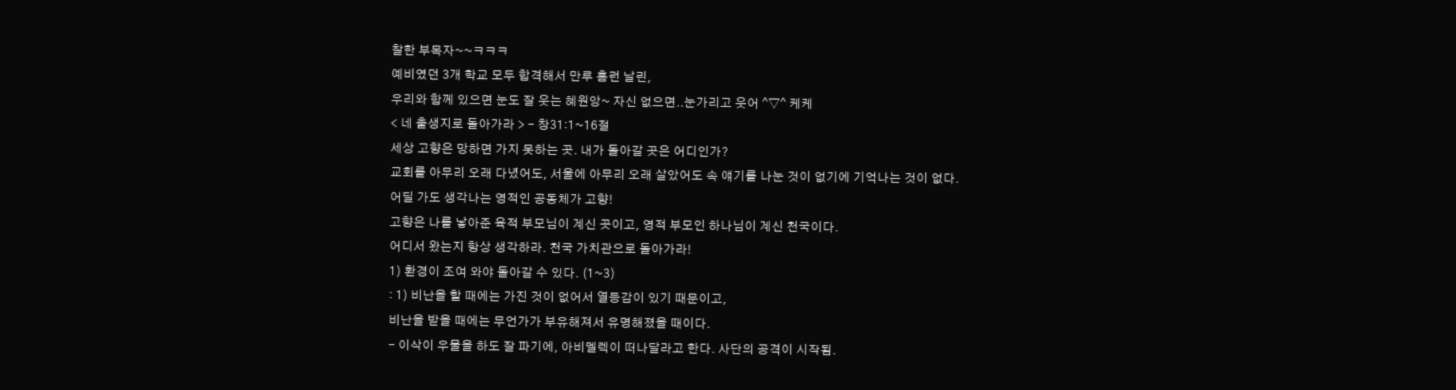찰한 부목자~~ㅋㅋㅋ
예비였던 3개 학교 모두 합격해서 만루 홈런 날린,
우리와 함께 있으면 눈도 잘 웃는 혜원앙~ 자신 없으면..눈가리고 웃어 ^▽^ 케케
< 네 출생지로 돌아가라 > - 창31:1~16절
세상 고향은 망하면 가지 못하는 곳. 내가 돌아갈 곳은 어디인가?
교회를 아무리 오래 다녔어도, 서울에 아무리 오래 살았어도 속 얘기를 나눈 것이 없기에 기억나는 것이 없다.
어딜 가도 생각나는 영적인 공동체가 고향!
고향은 나를 낳아준 육적 부모님이 계신 곳이고, 영적 부모인 하나님이 계신 천국이다.
어디서 왔는지 항상 생각하라. 천국 가치관으로 돌아가라!
1) 환경이 조여 와야 돌아갈 수 있다. (1~3)
: 1) 비난을 할 때에는 가진 것이 없어서 열등감이 있기 때문이고,
비난을 받을 때에는 무언가가 부유해져서 유명해졌을 때이다.
- 이삭이 우물을 하도 잘 파기에, 아비멜렉이 떠나달라고 한다. 사단의 공격이 시작됨.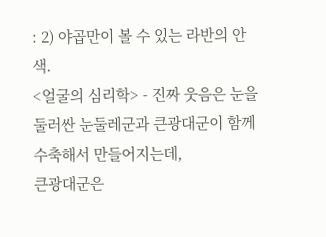: 2) 야곱만이 볼 수 있는 라반의 안색.
<얼굴의 심리학> - 진짜 웃음은 눈을 둘러싼 눈둘레군과 큰광대군이 함께 수축해서 만들어지는데,
큰광대군은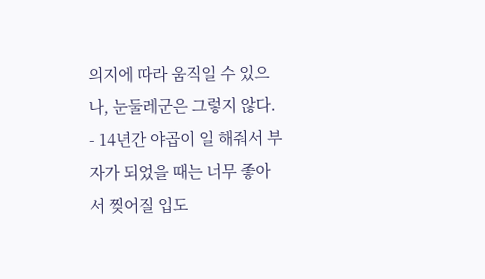의지에 따라 움직일 수 있으나, 눈둘레군은 그렇지 않다.
- 14년간 야곱이 일 해줘서 부자가 되었을 때는 너무 좋아서 찢어질 입도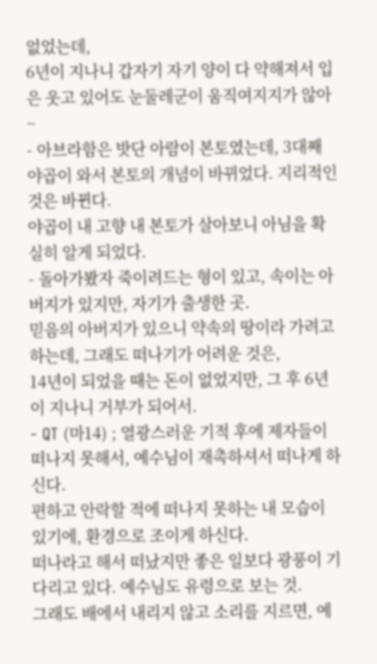없었는데,
6년이 지나니 갑자기 자기 양이 다 약해져서 입은 웃고 있어도 눈둘레군이 움직여지지가 않아~
- 아브라함은 밧단 아람이 본토였는데, 3대째 야곱이 와서 본토의 개념이 바뀌었다. 지리적인 것은 바뀐다.
야곱이 내 고향 내 본토가 살아보니 아님을 확실히 알게 되었다.
- 돌아가봤자 죽이려드는 형이 있고, 속이는 아버지가 있지만, 자기가 출생한 곳.
믿음의 아버지가 있으니 약속의 땅이라 가려고 하는데, 그래도 떠나기가 어려운 것은,
14년이 되었을 때는 돈이 없었지만, 그 후 6년이 지나니 거부가 되어서.
- QT (마14) ; 열광스러운 기적 후에 제자들이 떠나지 못해서, 예수님이 재촉하셔서 떠나게 하신다.
편하고 안락할 적에 떠나지 못하는 내 모습이 있기에, 환경으로 조이게 하신다.
떠나라고 해서 떠났지만 좋은 일보다 광풍이 기다리고 있다. 예수님도 유령으로 보는 것.
그래도 배에서 내리지 않고 소리를 지르면, 예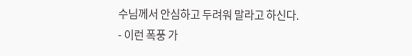수님께서 안심하고 두려워 말라고 하신다.
- 이런 폭풍 가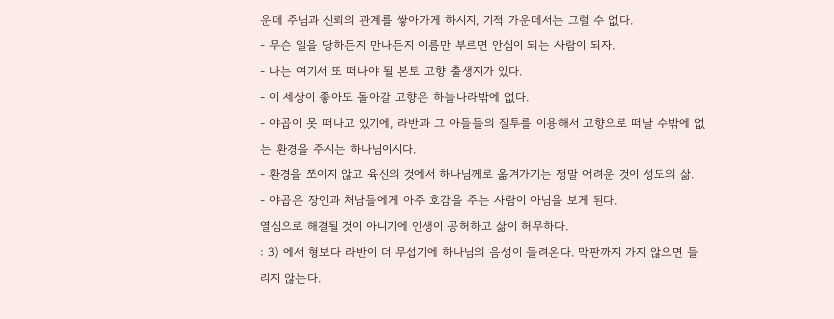운데 주님과 신뢰의 관계를 쌓아가게 하시지, 기적 가운데서는 그럴 수 없다.
- 무슨 일을 당하든지 만나든지 이름만 부르면 안심이 되는 사람이 되자.
- 나는 여기서 또 떠나야 될 본토 고향 출생지가 있다.
- 이 세상이 좋아도 돌아갈 고향은 하늘나라밖에 없다.
- 야곱이 못 떠나고 있기에, 라반과 그 아들들의 질투를 이용해서 고향으로 떠날 수밖에 없는 환경을 주시는 하나님이시다.
- 환경을 쪼이지 않고 육신의 것에서 하나님께로 옮겨가기는 정말 어려운 것이 성도의 삶.
- 야곱은 장인과 처남들에게 아주 호감을 주는 사람이 아님을 보게 된다.
열심으로 해결될 것이 아니기에 인생이 공허하고 삶이 허무하다.
: 3) 에서 형보다 라반이 더 무섭기에 하나님의 음성이 들려온다. 막판까지 가지 않으면 들리지 않는다.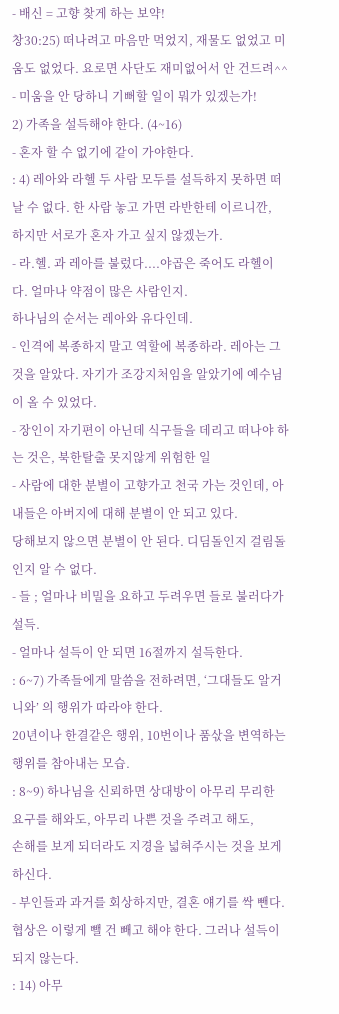- 배신 = 고향 찾게 하는 보약!
창30:25) 떠나려고 마음만 먹었지, 재물도 없었고 미움도 없었다. 요로면 사단도 재미없어서 안 건드려^^
- 미움을 안 당하니 기뻐할 일이 뭐가 있겠는가!
2) 가족을 설득해야 한다. (4~16)
- 혼자 할 수 없기에 같이 가야한다.
: 4) 레아와 라헬 두 사람 모두를 설득하지 못하면 떠날 수 없다. 한 사람 놓고 가면 라반한테 이르니깐,
하지만 서로가 혼자 가고 싶지 않겠는가.
- 라.헬. 과 레아를 불렀다....야곱은 죽어도 라헬이다. 얼마나 약점이 많은 사람인지.
하나님의 순서는 레아와 유다인데.
- 인격에 복종하지 말고 역할에 복종하라. 레아는 그것을 알았다. 자기가 조강지처임을 알았기에 예수님이 올 수 있었다.
- 장인이 자기편이 아닌데 식구들을 데리고 떠나야 하는 것은, 북한탈출 못지않게 위험한 일
- 사람에 대한 분별이 고향가고 천국 가는 것인데, 아내들은 아버지에 대해 분별이 안 되고 있다.
당해보지 않으면 분별이 안 된다. 디딤돌인지 걸림돌인지 알 수 없다.
- 들 ; 얼마나 비밀을 요하고 두려우면 들로 불러다가 설득.
- 얼마나 설득이 안 되면 16절까지 설득한다.
: 6~7) 가족들에게 말씀을 전하려면, ‘그대들도 알거니와’ 의 행위가 따라야 한다.
20년이나 한결같은 행위, 10번이나 품삯을 변역하는 행위를 참아내는 모습.
: 8~9) 하나님을 신뢰하면 상대방이 아무리 무리한 요구를 해와도, 아무리 나쁜 것을 주려고 해도,
손해를 보게 되더라도 지경을 넓혀주시는 것을 보게 하신다.
- 부인들과 과거를 회상하지만, 결혼 얘기를 싹 뺀다. 협상은 이렇게 뺄 건 빼고 해야 한다. 그러나 설득이 되지 않는다.
: 14) 아무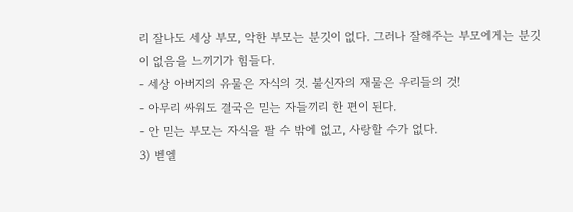리 잘나도 세상 부모, 악한 부모는 분깃이 없다. 그러나 잘해주는 부모에게는 분깃이 없음을 느끼기가 힘들다.
- 세상 아버지의 유물은 자식의 것. 불신자의 재물은 우리들의 것!
- 아무리 싸워도 결국은 믿는 자들끼리 한 편이 된다.
- 안 믿는 부모는 자식을 팔 수 밖에 없고, 사랑할 수가 없다.
3) 벧엘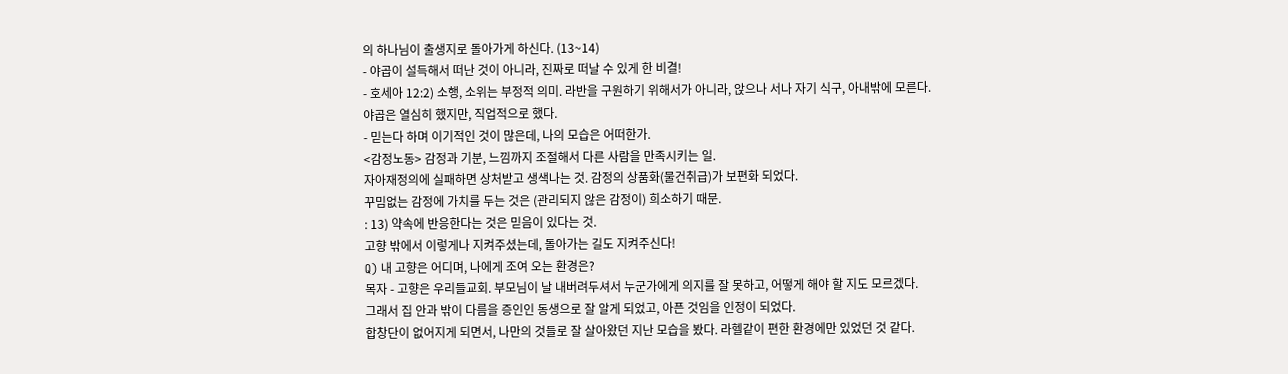의 하나님이 출생지로 돌아가게 하신다. (13~14)
- 야곱이 설득해서 떠난 것이 아니라, 진짜로 떠날 수 있게 한 비결!
- 호세아 12:2) 소행, 소위는 부정적 의미. 라반을 구원하기 위해서가 아니라, 앉으나 서나 자기 식구, 아내밖에 모른다.
야곱은 열심히 했지만, 직업적으로 했다.
- 믿는다 하며 이기적인 것이 많은데, 나의 모습은 어떠한가.
<감정노동> 감정과 기분, 느낌까지 조절해서 다른 사람을 만족시키는 일.
자아재정의에 실패하면 상처받고 생색나는 것. 감정의 상품화(물건취급)가 보편화 되었다.
꾸밈없는 감정에 가치를 두는 것은 (관리되지 않은 감정이) 희소하기 때문.
: 13) 약속에 반응한다는 것은 믿음이 있다는 것.
고향 밖에서 이렇게나 지켜주셨는데, 돌아가는 길도 지켜주신다!
Q) 내 고향은 어디며, 나에게 조여 오는 환경은?
목자 - 고향은 우리들교회. 부모님이 날 내버려두셔서 누군가에게 의지를 잘 못하고, 어떻게 해야 할 지도 모르겠다.
그래서 집 안과 밖이 다름을 증인인 동생으로 잘 알게 되었고, 아픈 것임을 인정이 되었다.
합창단이 없어지게 되면서, 나만의 것들로 잘 살아왔던 지난 모습을 봤다. 라헬같이 편한 환경에만 있었던 것 같다.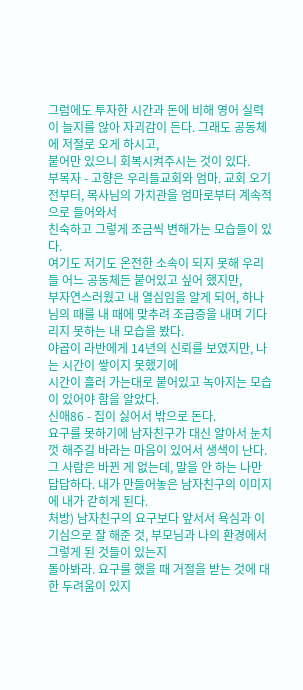그럼에도 투자한 시간과 돈에 비해 영어 실력이 늘지를 않아 자괴감이 든다. 그래도 공동체에 저절로 오게 하시고,
붙어만 있으니 회복시켜주시는 것이 있다.
부목자 - 고향은 우리들교회와 엄마. 교회 오기 전부터, 목사님의 가치관을 엄마로부터 계속적으로 들어와서
친숙하고 그렇게 조금씩 변해가는 모습들이 있다.
여기도 저기도 온전한 소속이 되지 못해 우리들 어느 공동체든 붙어있고 싶어 했지만,
부자연스러웠고 내 열심임을 알게 되어, 하나님의 때를 내 때에 맞추려 조급증을 내며 기다리지 못하는 내 모습을 봤다.
야곱이 라반에게 14년의 신뢰를 보였지만, 나는 시간이 쌓이지 못했기에
시간이 흘러 가는대로 붙어있고 녹아지는 모습이 있어야 함을 알았다.
신애86 - 집이 싫어서 밖으로 돈다.
요구를 못하기에 남자친구가 대신 알아서 눈치껏 해주길 바라는 마음이 있어서 생색이 난다.
그 사람은 바뀐 게 없는데, 말을 안 하는 나만 답답하다. 내가 만들어놓은 남자친구의 이미지에 내가 갇히게 된다.
처방) 남자친구의 요구보다 앞서서 욕심과 이기심으로 잘 해준 것, 부모님과 나의 환경에서 그렇게 된 것들이 있는지
돌아봐라. 요구를 했을 때 거절을 받는 것에 대한 두려움이 있지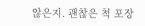않은지. 괜찮은 척 포장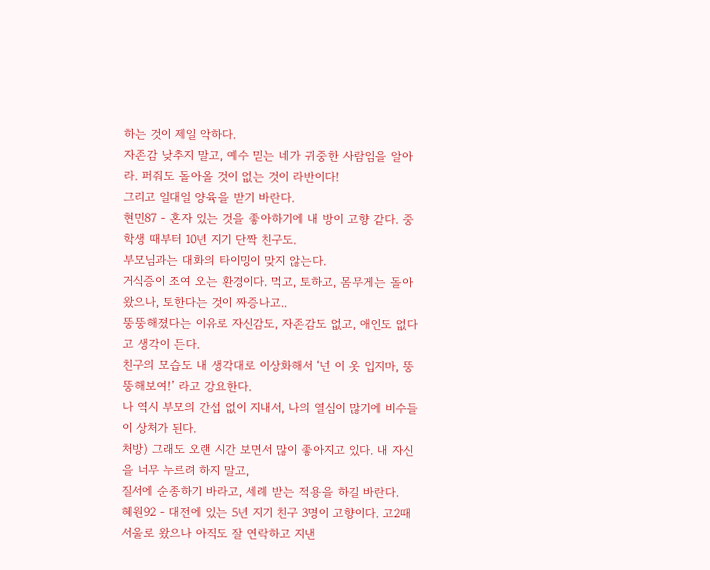하는 것이 제일 악하다.
자존감 낮추지 말고, 예수 믿는 네가 귀중한 사람임을 알아라. 퍼줘도 돌아올 것이 없는 것이 라반이다!
그리고 일대일 양육을 받기 바란다.
현민87 - 혼자 있는 것을 좋아하기에 내 방이 고향 같다. 중학생 때부터 10년 지기 단짝 친구도.
부모님과는 대화의 타이밍이 맞지 않는다.
거식증이 조여 오는 환경이다. 먹고, 토하고, 몸무게는 돌아왔으나, 토한다는 것이 짜증나고..
뚱뚱해졌다는 이유로 자신감도, 자존감도 없고, 애인도 없다고 생각이 든다.
친구의 모습도 내 생각대로 이상화해서 ‘넌 이 옷 입지마, 뚱뚱해보여!’ 라고 강요한다.
나 역시 부모의 간섭 없이 지내서, 나의 열심이 많기에 비수들이 상처가 된다.
처방) 그래도 오랜 시간 보면서 많이 좋아지고 있다. 내 자신을 너무 누르려 하지 말고,
질서에 순종하기 바라고, 세례 받는 적용을 하길 바란다.
혜원92 - 대전에 있는 5년 지기 친구 3명이 고향이다. 고2때 서울로 왔으나 아직도 잘 연락하고 지낸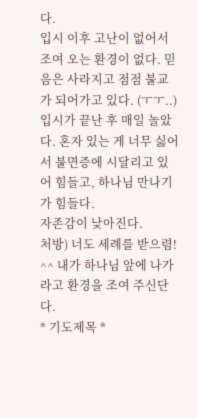다.
입시 이후 고난이 없어서 조여 오는 환경이 없다. 믿음은 사라지고 점점 불교가 되어가고 있다. (ㅜㅜ..)
입시가 끝난 후 매일 놀았다. 혼자 있는 게 너무 싫어서 불면증에 시달리고 있어 힘들고, 하나님 만나기가 힘들다.
자존감이 낮아진다.
처방) 너도 세례를 받으렴! ^^ 내가 하나님 앞에 나가라고 환경을 조여 주신단다.
* 기도제목 *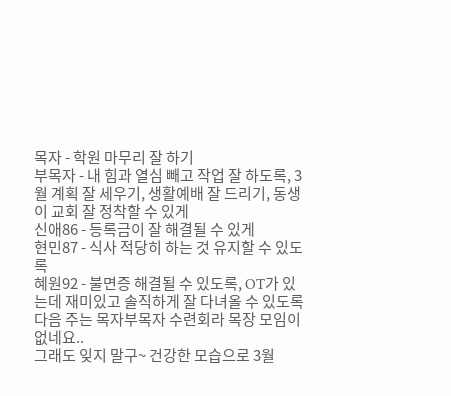목자 - 학원 마무리 잘 하기
부목자 - 내 힘과 열심 빼고 작업 잘 하도록, 3월 계획 잘 세우기, 생활예배 잘 드리기, 동생이 교회 잘 정착할 수 있게
신애86 - 등록금이 잘 해결될 수 있게
현민87 - 식사 적당히 하는 것 유지할 수 있도록
혜원92 - 불면증 해결될 수 있도록, OT가 있는데 재미있고 솔직하게 잘 다녀올 수 있도록
다음 주는 목자부목자 수련회라 목장 모임이 없네요..
그래도 잊지 말구~ 건강한 모습으로 3월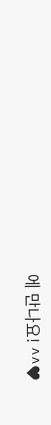에 만나요! ^^♥